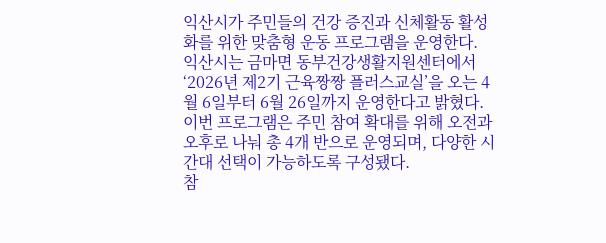익산시가 주민들의 건강 증진과 신체활동 활성화를 위한 맞춤형 운동 프로그램을 운영한다.
익산시는 금마면 동부건강생활지원센터에서 ‘2026년 제2기 근육짱짱 플러스교실’을 오는 4월 6일부터 6월 26일까지 운영한다고 밝혔다.
이번 프로그램은 주민 참여 확대를 위해 오전과 오후로 나눠 총 4개 반으로 운영되며, 다양한 시간대 선택이 가능하도록 구성됐다.
참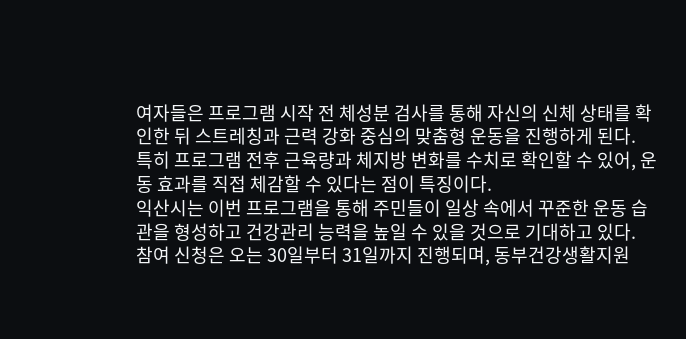여자들은 프로그램 시작 전 체성분 검사를 통해 자신의 신체 상태를 확인한 뒤 스트레칭과 근력 강화 중심의 맞춤형 운동을 진행하게 된다.
특히 프로그램 전후 근육량과 체지방 변화를 수치로 확인할 수 있어, 운동 효과를 직접 체감할 수 있다는 점이 특징이다.
익산시는 이번 프로그램을 통해 주민들이 일상 속에서 꾸준한 운동 습관을 형성하고 건강관리 능력을 높일 수 있을 것으로 기대하고 있다.
참여 신청은 오는 30일부터 31일까지 진행되며, 동부건강생활지원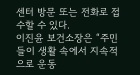센터 방문 또는 전화로 접수할 수 있다.
이진윤 보건소장은 “주민들이 생활 속에서 지속적으로 운동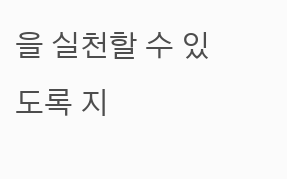을 실천할 수 있도록 지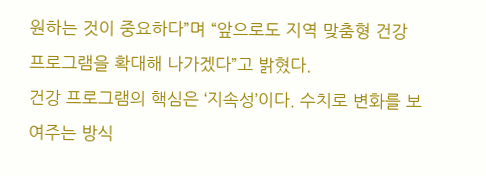원하는 것이 중요하다”며 “앞으로도 지역 맞춤형 건강 프로그램을 확대해 나가겠다”고 밝혔다.
건강 프로그램의 핵심은 ‘지속성’이다. 수치로 변화를 보여주는 방식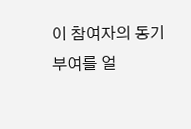이 참여자의 동기 부여를 얼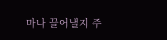마나 끌어낼지 주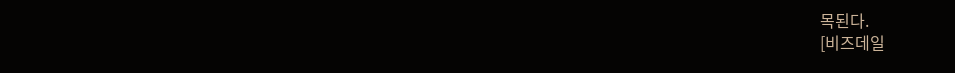목된다.
[비즈데일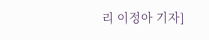리 이정아 기자]